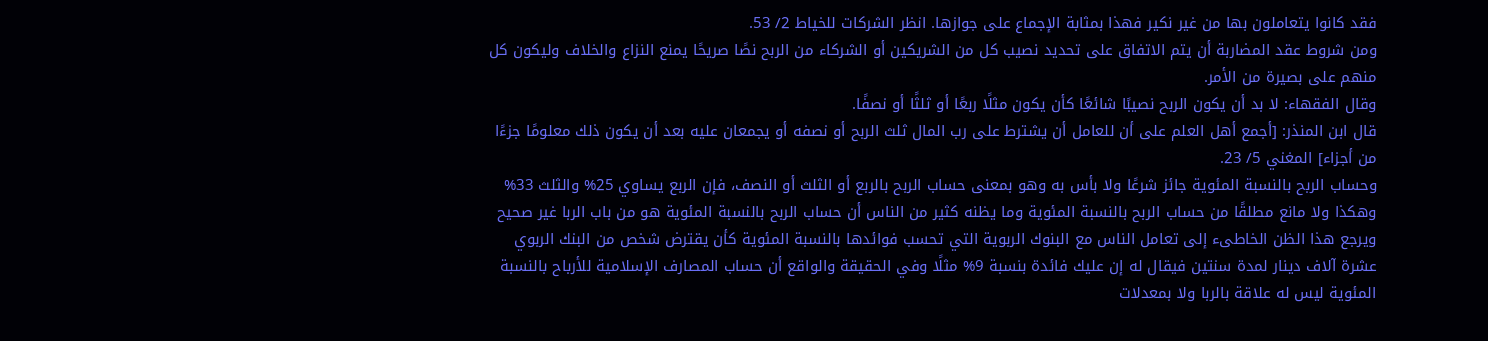فقد كانوا يتعاملون بها من غير نكير فهذا بمثابة الإجماع على جوازها. انظر الشركات للخياط 2/ 53.
ومن شروط عقد المضاربة أن يتم الاتفاق على تحديد نصيب كل من الشريكين أو الشركاء من الربح نصًا صريحًا يمنع النزاع والخلاف وليكون كل منهم على بصيرة من الأمر.
وقال الفقهاء: لا بد أن يكون الربح نصيبًا شائعًا كأن يكون مثلًا ربعًا أو ثلثًا أو نصفًا.
قال ابن المنذر: [أجمع أهل العلم على أن للعامل أن يشترط على رب المال ثلث الربح أو نصفه أو يجمعان عليه بعد أن يكون ذلك معلومًا جزءًا من أجزاء] المغني 5/ 23.
وحساب الربح بالنسبة المئوية جائز شرعًا ولا بأس به وهو بمعنى حساب الربح بالربع أو الثلث أو النصف، فإن الربع يساوي 25% والثلث 33% وهكذا ولا مانع مطلقًا من حساب الربح بالنسبة المئوية وما يظنه كثير من الناس أن حساب الربح بالنسبة المئوية هو من باب الربا غير صحيح ويرجع هذا الظن الخاطىء إلى تعامل الناس مع البنوك الربوية التي تحسب فوائدها بالنسبة المئوية كأن يقترض شخص من البنك الربوي عشرة آلاف دينار لمدة سنتين فيقال له إن عليك فائدة بنسبة 9% مثلًا وفي الحقيقة والواقع أن حساب المصارف الإسلامية للأرباح بالنسبة المئوية ليس له علاقة بالربا ولا بمعدلات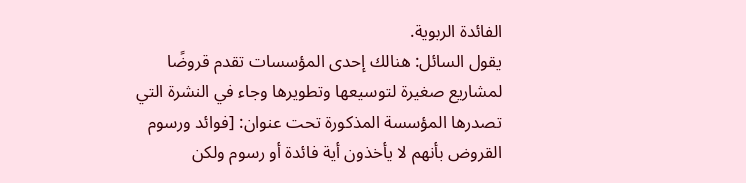الفائدة الربوية.
يقول السائل: هنالك إحدى المؤسسات تقدم قروضًا لمشاريع صغيرة لتوسيعها وتطويرها وجاء في النشرة التي تصدرها المؤسسة المذكورة تحت عنوان: [فوائد ورسوم القروض بأنهم لا يأخذون أية فائدة أو رسوم ولكن